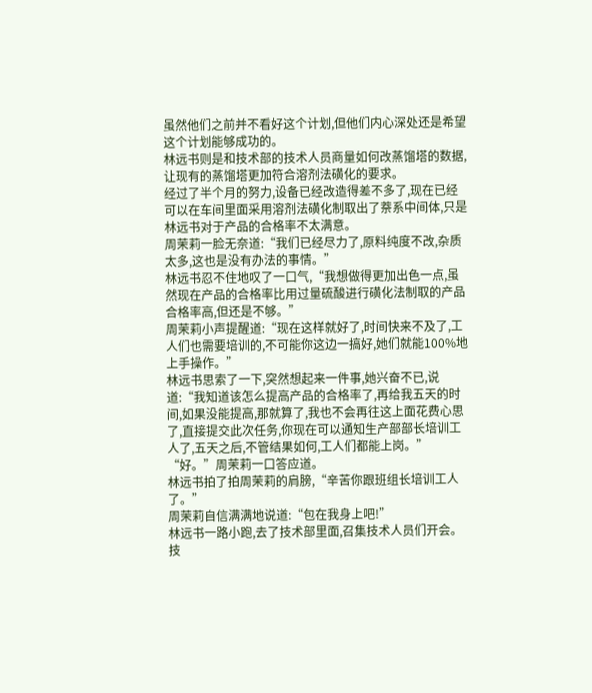虽然他们之前并不看好这个计划,但他们内心深处还是希望这个计划能够成功的。
林远书则是和技术部的技术人员商量如何改蒸馏塔的数据,让现有的蒸馏塔更加符合溶剂法磺化的要求。
经过了半个月的努力,设备已经改造得差不多了,现在已经可以在车间里面采用溶剂法磺化制取出了萘系中间体,只是林远书对于产品的合格率不太满意。
周茉莉一脸无奈道:“我们已经尽力了,原料纯度不改,杂质太多,这也是没有办法的事情。”
林远书忍不住地叹了一口气,“我想做得更加出色一点,虽然现在产品的合格率比用过量硫酸进行磺化法制取的产品合格率高,但还是不够。”
周茉莉小声提醒道:“现在这样就好了,时间快来不及了,工人们也需要培训的,不可能你这边一搞好,她们就能100%地上手操作。”
林远书思索了一下,突然想起来一件事,她兴奋不已,说道:“我知道该怎么提高产品的合格率了,再给我五天的时间,如果没能提高,那就算了,我也不会再往这上面花费心思了,直接提交此次任务,你现在可以通知生产部部长培训工人了,五天之后,不管结果如何,工人们都能上岗。”
“好。”周茉莉一口答应道。
林远书拍了拍周茉莉的肩膀,“辛苦你跟班组长培训工人了。”
周茉莉自信满满地说道:“包在我身上吧!”
林远书一路小跑,去了技术部里面,召集技术人员们开会。
技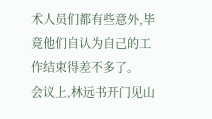术人员们都有些意外,毕竟他们自认为自己的工作结束得差不多了。
会议上,林远书开门见山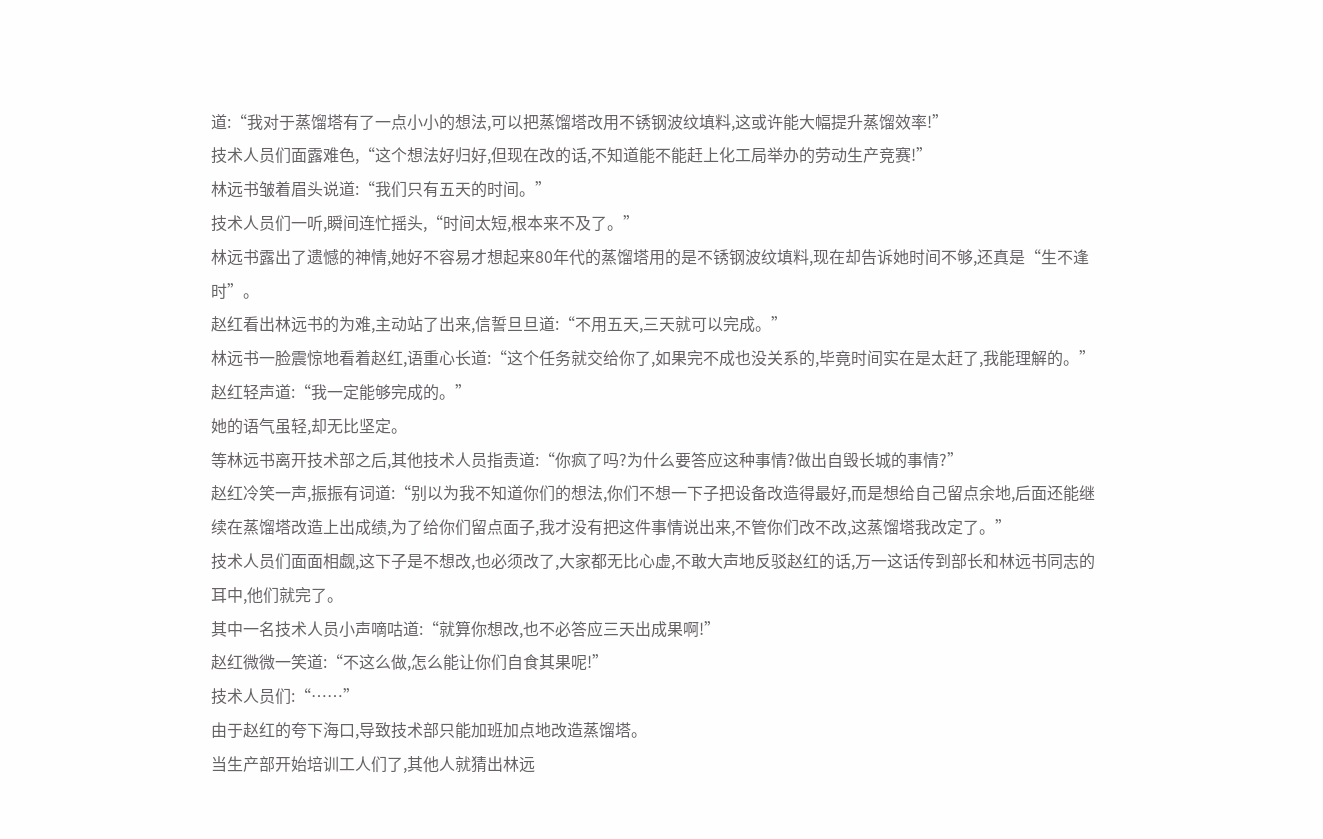道:“我对于蒸馏塔有了一点小小的想法,可以把蒸馏塔改用不锈钢波纹填料,这或许能大幅提升蒸馏效率!”
技术人员们面露难色,“这个想法好归好,但现在改的话,不知道能不能赶上化工局举办的劳动生产竞赛!”
林远书皱着眉头说道:“我们只有五天的时间。”
技术人员们一听,瞬间连忙摇头,“时间太短,根本来不及了。”
林远书露出了遗憾的神情,她好不容易才想起来80年代的蒸馏塔用的是不锈钢波纹填料,现在却告诉她时间不够,还真是“生不逢时”。
赵红看出林远书的为难,主动站了出来,信誓旦旦道:“不用五天,三天就可以完成。”
林远书一脸震惊地看着赵红,语重心长道:“这个任务就交给你了,如果完不成也没关系的,毕竟时间实在是太赶了,我能理解的。”
赵红轻声道:“我一定能够完成的。”
她的语气虽轻,却无比坚定。
等林远书离开技术部之后,其他技术人员指责道:“你疯了吗?为什么要答应这种事情?做出自毁长城的事情?”
赵红冷笑一声,振振有词道:“别以为我不知道你们的想法,你们不想一下子把设备改造得最好,而是想给自己留点余地,后面还能继续在蒸馏塔改造上出成绩,为了给你们留点面子,我才没有把这件事情说出来,不管你们改不改,这蒸馏塔我改定了。”
技术人员们面面相觑,这下子是不想改,也必须改了,大家都无比心虚,不敢大声地反驳赵红的话,万一这话传到部长和林远书同志的耳中,他们就完了。
其中一名技术人员小声嘀咕道:“就算你想改,也不必答应三天出成果啊!”
赵红微微一笑道:“不这么做,怎么能让你们自食其果呢!”
技术人员们:“……”
由于赵红的夸下海口,导致技术部只能加班加点地改造蒸馏塔。
当生产部开始培训工人们了,其他人就猜出林远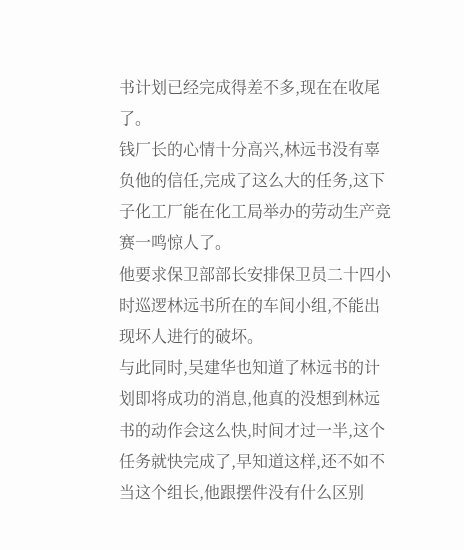书计划已经完成得差不多,现在在收尾了。
钱厂长的心情十分高兴,林远书没有辜负他的信任,完成了这么大的任务,这下子化工厂能在化工局举办的劳动生产竞赛一鸣惊人了。
他要求保卫部部长安排保卫员二十四小时巡逻林远书所在的车间小组,不能出现坏人进行的破坏。
与此同时,吴建华也知道了林远书的计划即将成功的消息,他真的没想到林远书的动作会这么快,时间才过一半,这个任务就快完成了,早知道这样,还不如不当这个组长,他跟摆件没有什么区别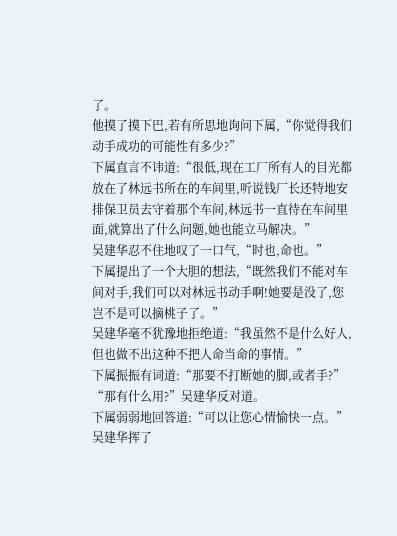了。
他摸了摸下巴,若有所思地询问下属,“你觉得我们动手成功的可能性有多少?”
下属直言不讳道:“很低,现在工厂所有人的目光都放在了林远书所在的车间里,听说钱厂长还特地安排保卫员去守着那个车间,林远书一直待在车间里面,就算出了什么问题,她也能立马解决。”
吴建华忍不住地叹了一口气,“时也,命也。”
下属提出了一个大胆的想法,“既然我们不能对车间对手,我们可以对林远书动手啊!她要是没了,您岂不是可以摘桃子了。”
吴建华毫不犹豫地拒绝道:“我虽然不是什么好人,但也做不出这种不把人命当命的事情。”
下属振振有词道:“那要不打断她的脚,或者手?”
“那有什么用?”吴建华反对道。
下属弱弱地回答道:“可以让您心情愉快一点。”
吴建华挥了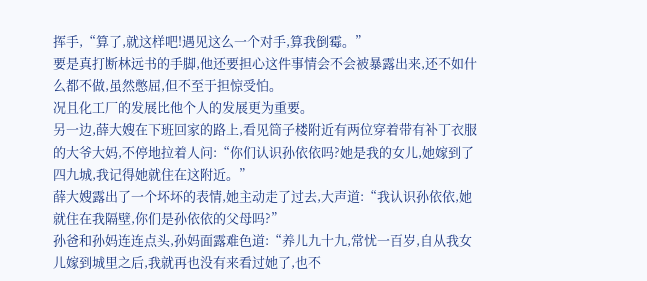挥手,“算了,就这样吧!遇见这么一个对手,算我倒霉。”
要是真打断林远书的手脚,他还要担心这件事情会不会被暴露出来,还不如什么都不做,虽然憋屈,但不至于担惊受怕。
况且化工厂的发展比他个人的发展更为重要。
另一边,薛大嫂在下班回家的路上,看见筒子楼附近有两位穿着带有补丁衣服的大爷大妈,不停地拉着人问:“你们认识孙依依吗?她是我的女儿,她嫁到了四九城,我记得她就住在这附近。”
薛大嫂露出了一个坏坏的表情,她主动走了过去,大声道:“我认识孙依依,她就住在我隔壁,你们是孙依依的父母吗?”
孙爸和孙妈连连点头,孙妈面露难色道:“养儿九十九,常忧一百岁,自从我女儿嫁到城里之后,我就再也没有来看过她了,也不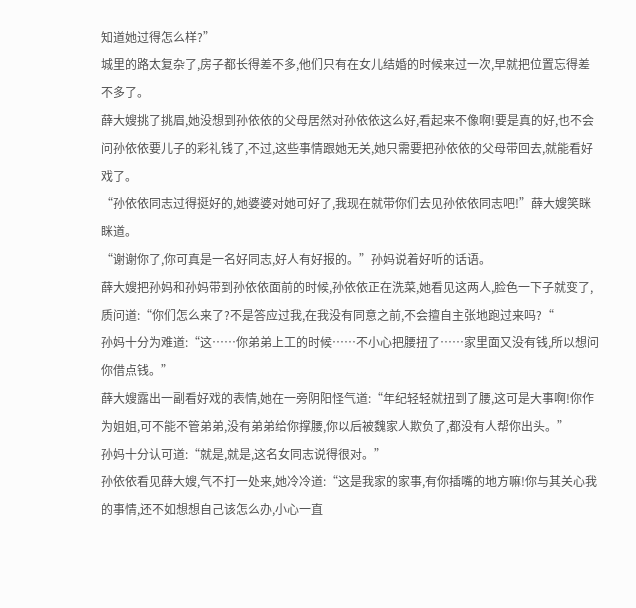知道她过得怎么样?”
城里的路太复杂了,房子都长得差不多,他们只有在女儿结婚的时候来过一次,早就把位置忘得差不多了。
薛大嫂挑了挑眉,她没想到孙依依的父母居然对孙依依这么好,看起来不像啊!要是真的好,也不会问孙依依要儿子的彩礼钱了,不过,这些事情跟她无关,她只需要把孙依依的父母带回去,就能看好戏了。
“孙依依同志过得挺好的,她婆婆对她可好了,我现在就带你们去见孙依依同志吧!”薛大嫂笑眯眯道。
“谢谢你了,你可真是一名好同志,好人有好报的。”孙妈说着好听的话语。
薛大嫂把孙妈和孙妈带到孙依依面前的时候,孙依依正在洗菜,她看见这两人,脸色一下子就变了,质问道:“你们怎么来了?不是答应过我,在我没有同意之前,不会擅自主张地跑过来吗?“
孙妈十分为难道:“这……你弟弟上工的时候……不小心把腰扭了……家里面又没有钱,所以想问你借点钱。”
薛大嫂露出一副看好戏的表情,她在一旁阴阳怪气道:“年纪轻轻就扭到了腰,这可是大事啊!你作为姐姐,可不能不管弟弟,没有弟弟给你撑腰,你以后被魏家人欺负了,都没有人帮你出头。”
孙妈十分认可道:“就是,就是,这名女同志说得很对。”
孙依依看见薛大嫂,气不打一处来,她冷冷道:“这是我家的家事,有你插嘴的地方嘛!你与其关心我的事情,还不如想想自己该怎么办,小心一直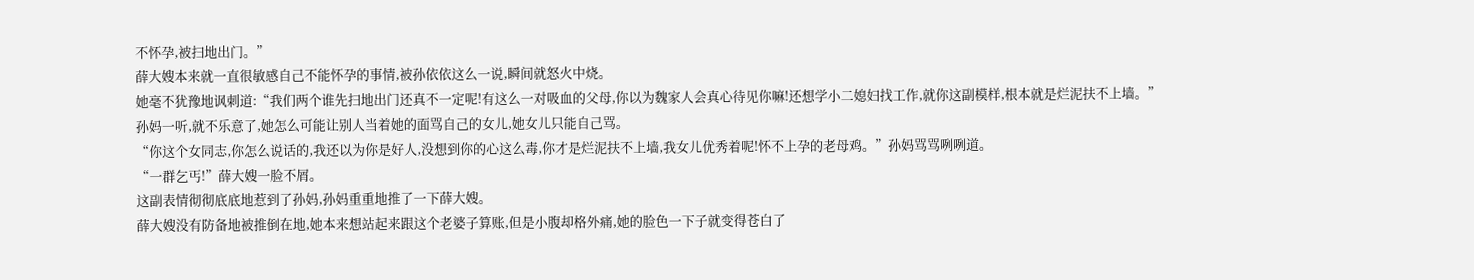不怀孕,被扫地出门。”
薛大嫂本来就一直很敏感自己不能怀孕的事情,被孙依依这么一说,瞬间就怒火中烧。
她毫不犹豫地讽刺道:“我们两个谁先扫地出门还真不一定呢!有这么一对吸血的父母,你以为魏家人会真心待见你嘛!还想学小二媳妇找工作,就你这副模样,根本就是烂泥扶不上墙。”
孙妈一听,就不乐意了,她怎么可能让别人当着她的面骂自己的女儿,她女儿只能自己骂。
“你这个女同志,你怎么说话的,我还以为你是好人,没想到你的心这么毒,你才是烂泥扶不上墙,我女儿优秀着呢!怀不上孕的老母鸡。”孙妈骂骂咧咧道。
“一群乞丐!”薛大嫂一脸不屑。
这副表情彻彻底底地惹到了孙妈,孙妈重重地推了一下薛大嫂。
薛大嫂没有防备地被推倒在地,她本来想站起来跟这个老婆子算账,但是小腹却格外痛,她的脸色一下子就变得苍白了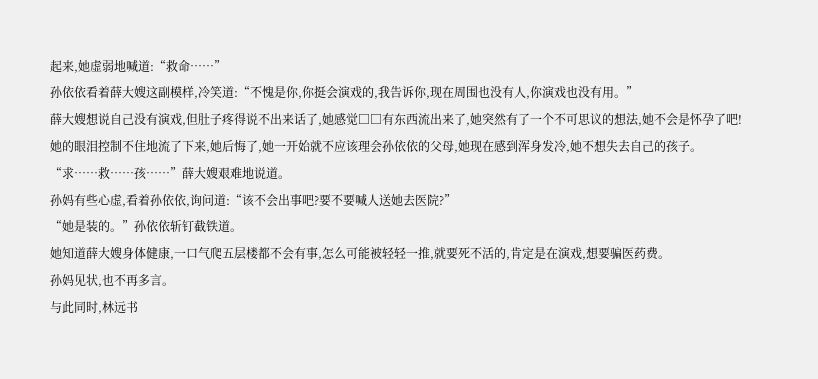起来,她虚弱地喊道:“救命……”
孙依依看着薛大嫂这副模样,冷笑道:“不愧是你,你挺会演戏的,我告诉你,现在周围也没有人,你演戏也没有用。”
薛大嫂想说自己没有演戏,但肚子疼得说不出来话了,她感觉□□有东西流出来了,她突然有了一个不可思议的想法,她不会是怀孕了吧!
她的眼泪控制不住地流了下来,她后悔了,她一开始就不应该理会孙依依的父母,她现在感到浑身发冷,她不想失去自己的孩子。
“求……救……孩……”薛大嫂艰难地说道。
孙妈有些心虚,看着孙依依,询问道:“该不会出事吧?要不要喊人送她去医院?”
“她是装的。”孙依依斩钉截铁道。
她知道薛大嫂身体健康,一口气爬五层楼都不会有事,怎么可能被轻轻一推,就要死不活的,肯定是在演戏,想要骗医药费。
孙妈见状,也不再多言。
与此同时,林远书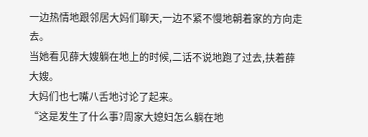一边热情地跟邻居大妈们聊天,一边不紧不慢地朝着家的方向走去。
当她看见薛大嫂躺在地上的时候,二话不说地跑了过去,扶着薛大嫂。
大妈们也七嘴八舌地讨论了起来。
“这是发生了什么事?周家大媳妇怎么躺在地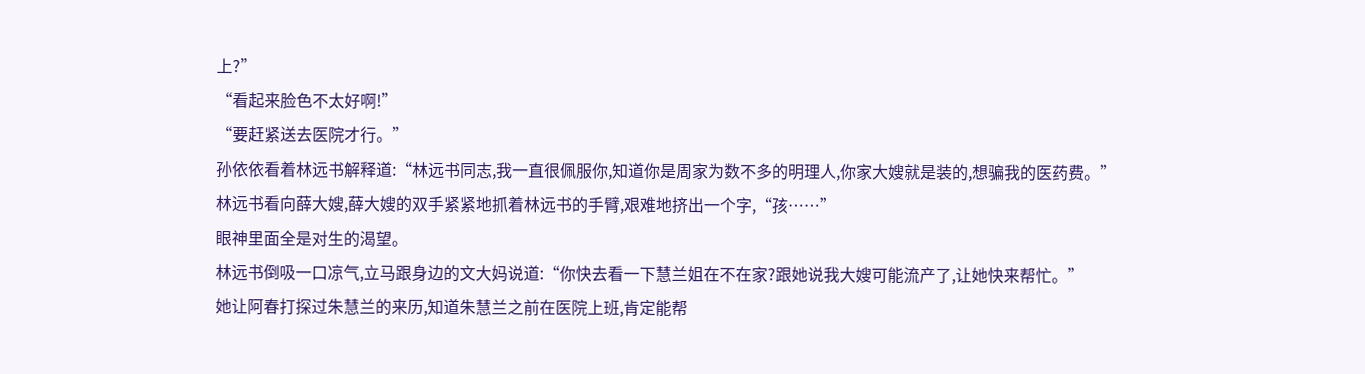上?”
“看起来脸色不太好啊!”
“要赶紧送去医院才行。”
孙依依看着林远书解释道:“林远书同志,我一直很佩服你,知道你是周家为数不多的明理人,你家大嫂就是装的,想骗我的医药费。”
林远书看向薛大嫂,薛大嫂的双手紧紧地抓着林远书的手臂,艰难地挤出一个字,“孩……”
眼神里面全是对生的渴望。
林远书倒吸一口凉气,立马跟身边的文大妈说道:“你快去看一下慧兰姐在不在家?跟她说我大嫂可能流产了,让她快来帮忙。”
她让阿春打探过朱慧兰的来历,知道朱慧兰之前在医院上班,肯定能帮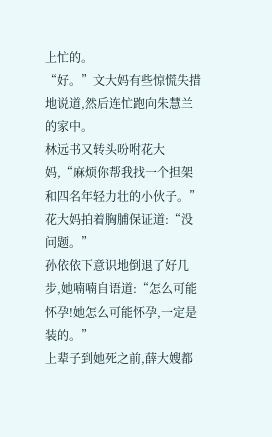上忙的。
“好。”文大妈有些惊慌失措地说道,然后连忙跑向朱慧兰的家中。
林远书又转头吩咐花大妈,“麻烦你帮我找一个担架和四名年轻力壮的小伙子。”
花大妈拍着胸脯保证道:“没问题。”
孙依依下意识地倒退了好几步,她喃喃自语道:“怎么可能怀孕!她怎么可能怀孕,一定是装的。”
上辈子到她死之前,薛大嫂都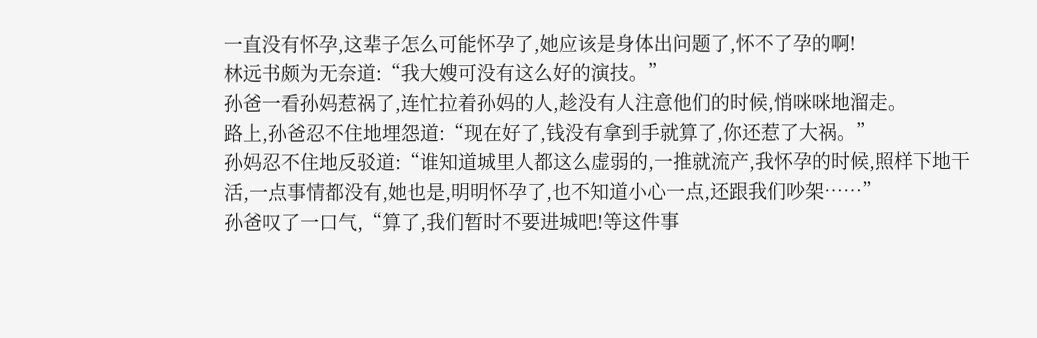一直没有怀孕,这辈子怎么可能怀孕了,她应该是身体出问题了,怀不了孕的啊!
林远书颇为无奈道:“我大嫂可没有这么好的演技。”
孙爸一看孙妈惹祸了,连忙拉着孙妈的人,趁没有人注意他们的时候,悄咪咪地溜走。
路上,孙爸忍不住地埋怨道:“现在好了,钱没有拿到手就算了,你还惹了大祸。”
孙妈忍不住地反驳道:“谁知道城里人都这么虚弱的,一推就流产,我怀孕的时候,照样下地干活,一点事情都没有,她也是,明明怀孕了,也不知道小心一点,还跟我们吵架……”
孙爸叹了一口气,“算了,我们暂时不要进城吧!等这件事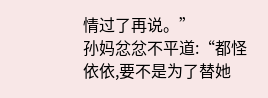情过了再说。”
孙妈忿忿不平道:“都怪依依,要不是为了替她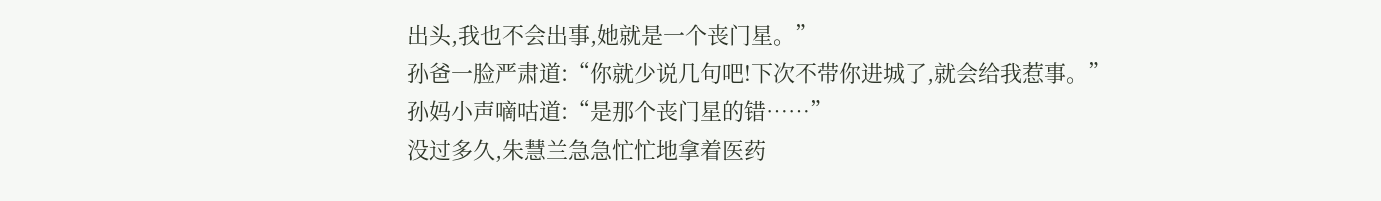出头,我也不会出事,她就是一个丧门星。”
孙爸一脸严肃道:“你就少说几句吧!下次不带你进城了,就会给我惹事。”
孙妈小声嘀咕道:“是那个丧门星的错……”
没过多久,朱慧兰急急忙忙地拿着医药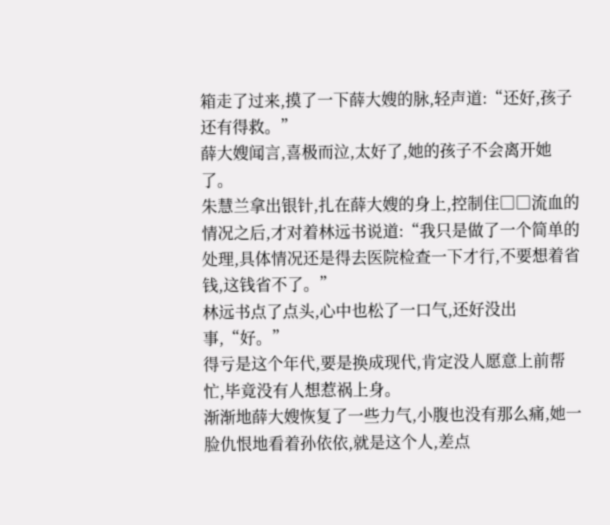箱走了过来,摸了一下薛大嫂的脉,轻声道:“还好,孩子还有得救。”
薛大嫂闻言,喜极而泣,太好了,她的孩子不会离开她了。
朱慧兰拿出银针,扎在薛大嫂的身上,控制住□□流血的情况之后,才对着林远书说道:“我只是做了一个简单的处理,具体情况还是得去医院检查一下才行,不要想着省钱,这钱省不了。”
林远书点了点头,心中也松了一口气,还好没出事,“好。”
得亏是这个年代,要是换成现代,肯定没人愿意上前帮忙,毕竟没有人想惹祸上身。
渐渐地薛大嫂恢复了一些力气,小腹也没有那么痛,她一脸仇恨地看着孙依依,就是这个人,差点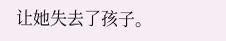让她失去了孩子。